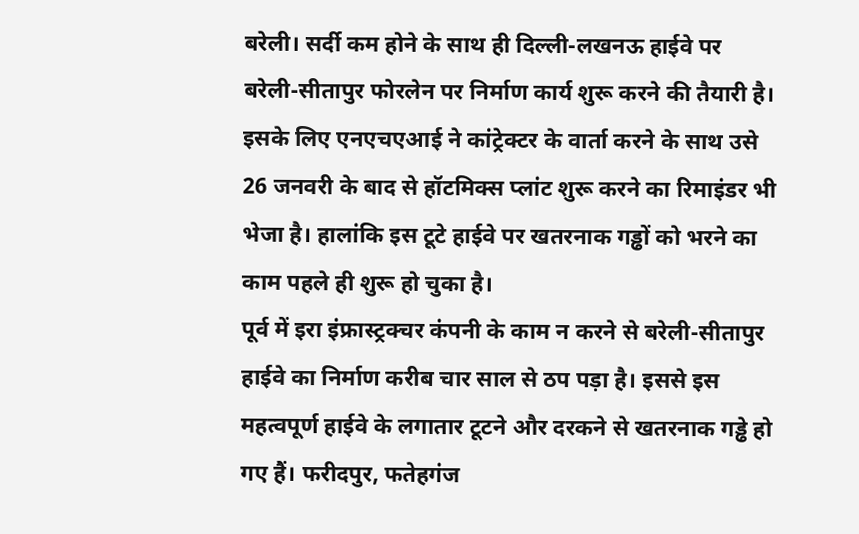बरेली। सर्दी कम होने के साथ ही दिल्ली-लखनऊ हाईवे पर बरेली-सीतापुर फोरलेन पर निर्माण कार्य शुरू करने की तैयारी है। इसके लिए एनएचएआई ने कांट्रेक्टर के वार्ता करने के साथ उसे 26 जनवरी के बाद से हॉटमिक्स प्लांट शुरू करने का रिमाइंडर भी भेजा है। हालांकि इस टूटे हाईवे पर खतरनाक गड्ढों को भरने का काम पहले ही शुरू हो चुका है।
पूर्व में इरा इंफ्रास्ट्रक्चर कंपनी के काम न करने से बरेली-सीतापुर हाईवे का निर्माण करीब चार साल से ठप पड़ा है। इससे इस महत्वपूर्ण हाईवे के लगातार टूटने और दरकने से खतरनाक गड्ढे हो गए हैं। फरीदपुर, फतेहगंज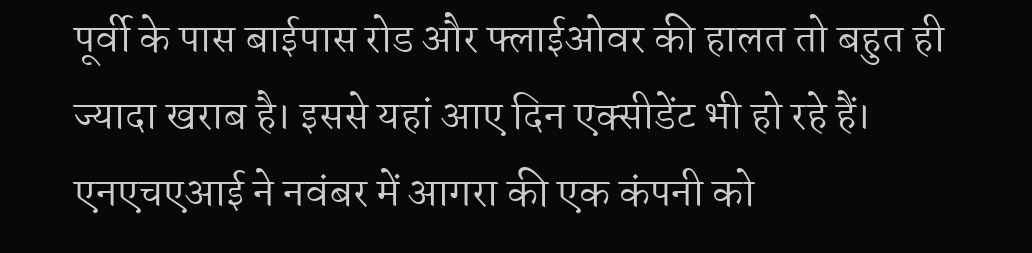पूर्वी के पास बाईपास रोड और फ्लाईओवर की हालत तो बहुत ही ज्यादा खराब है। इससे यहां आए दिन एक्सीडेंट भी हो रहे हैं। एनएचएआई ने नवंबर में आगरा की एक कंपनी को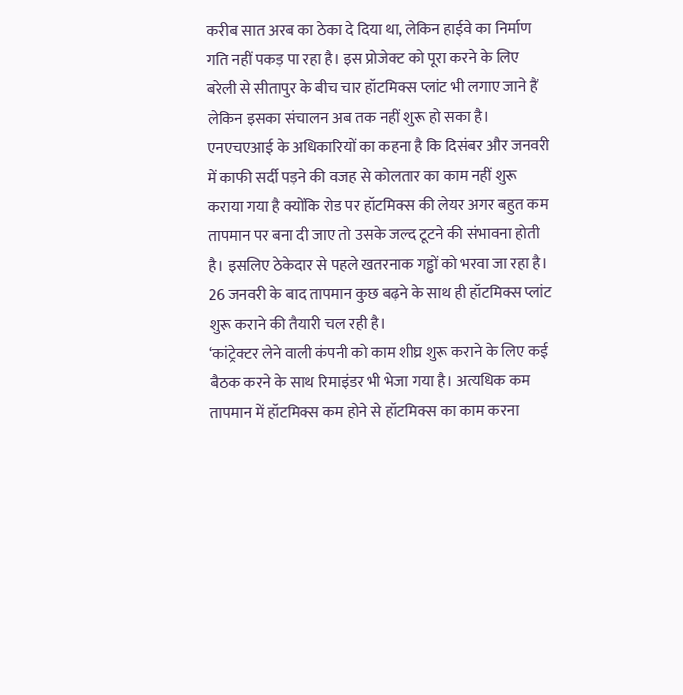करीब सात अरब का ठेका दे दिया था, लेकिन हाईवे का निर्माण गति नहीं पकड़ पा रहा है। इस प्रोजेक्ट को पूरा करने के लिए बरेली से सीतापुर के बीच चार हॉटमिक्स प्लांट भी लगाए जाने हैं लेकिन इसका संचालन अब तक नहीं शुरू हो सका है। एनएचएआई के अधिकारियों का कहना है कि दिसंबर और जनवरी में काफी सर्दी पड़ने की वजह से कोलतार का काम नहीं शुरू कराया गया है क्योंकि रोड पर हॉटमिक्स की लेयर अगर बहुत कम तापमान पर बना दी जाए तो उसके जल्द टूटने की संभावना होती है। इसलिए ठेकेदार से पहले खतरनाक गड्ढों को भरवा जा रहा है। 26 जनवरी के बाद तापमान कुछ बढ़ने के साथ ही हॉटमिक्स प्लांट शुरू कराने की तैयारी चल रही है।
‘कांट्रेक्टर लेने वाली कंपनी को काम शीघ्र शुरू कराने के लिए कई बैठक करने के साथ रिमाइंडर भी भेजा गया है। अत्यधिक कम तापमान में हॉटमिक्स कम होने से हॉटमिक्स का काम करना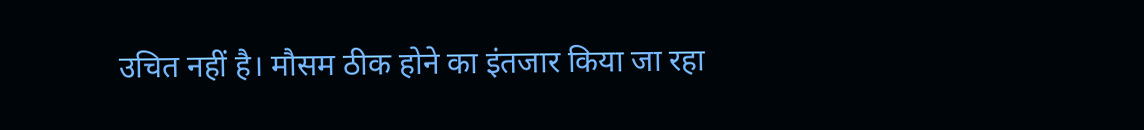उचित नहीं है। मौसम ठीक होने का इंतजार किया जा रहा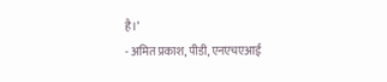है।’
- अमित प्रकाश, पीडी, एनएचएआई